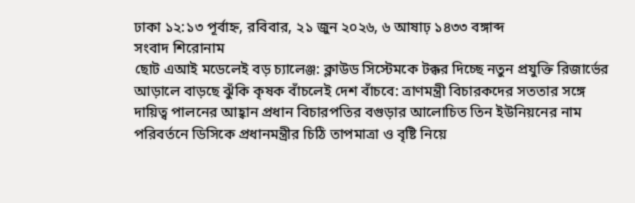ঢাকা ১২:১৩ পূর্বাহ্ন, রবিবার, ২১ জুন ২০২৬, ৬ আষাঢ় ১৪৩৩ বঙ্গাব্দ
সংবাদ শিরোনাম
ছোট এআই মডেলেই বড় চ্যালেঞ্জ: ক্লাউড সিস্টেমকে টক্কর দিচ্ছে নতুন প্রযুক্তি রিজার্ভের আড়ালে বাড়ছে ঝুঁকি কৃষক বাঁচলেই দেশ বাঁচবে: ত্রাণমন্ত্রী বিচারকদের সততার সঙ্গে দায়িত্ব পালনের আহ্বান প্রধান বিচারপতির বগুড়ার আলোচিত তিন ইউনিয়নের নাম পরিবর্তনে ডিসিকে প্রধানমন্ত্রীর চিঠি তাপমাত্রা ও বৃষ্টি নিয়ে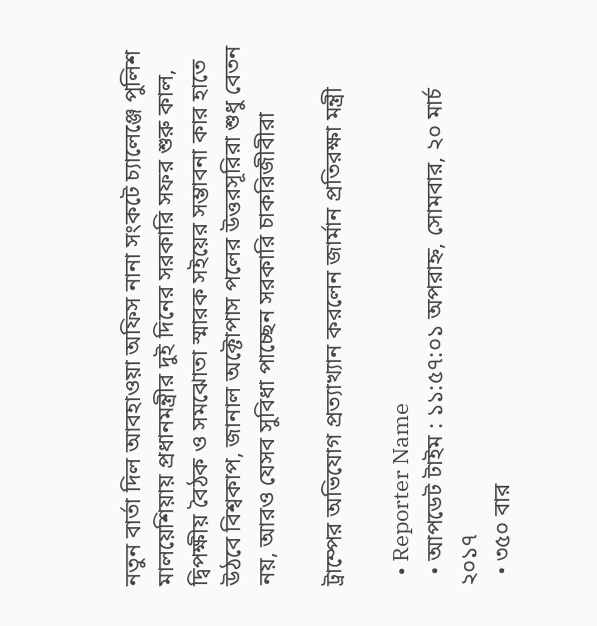নতুন বার্তা দিল আবহাওয়া অফিস নানা সংকটে চ্যালেঞ্জে পুলিশ মালয়েশিয়ায় প্রধানমন্ত্রীর দুই দিনের সরকারি সফর শুরু কাল, দ্বিপক্ষীয় বৈঠক ও সমঝোতা স্মারক সইয়ের সম্ভাবনা কার হাতে উঠবে বিশ্বকাপ, জানাল অক্টোপাস পলের উত্তরসূরিরা শুধু বেতন নয়, আরও যেসব সুবিধা পাচ্ছেন সরকারি চাকরিজীবীরা

ট্রাম্পের অভিযোগ প্রত্যাখ্যান করলেন জার্মান প্রতিরক্ষা মন্ত্রী

  • Reporter Name
  • আপডেট টাইম : ১১:৫৭:০১ অপরাহ্ন, সোমবার, ২০ মার্চ ২০১৭
  • ৩৫০ বার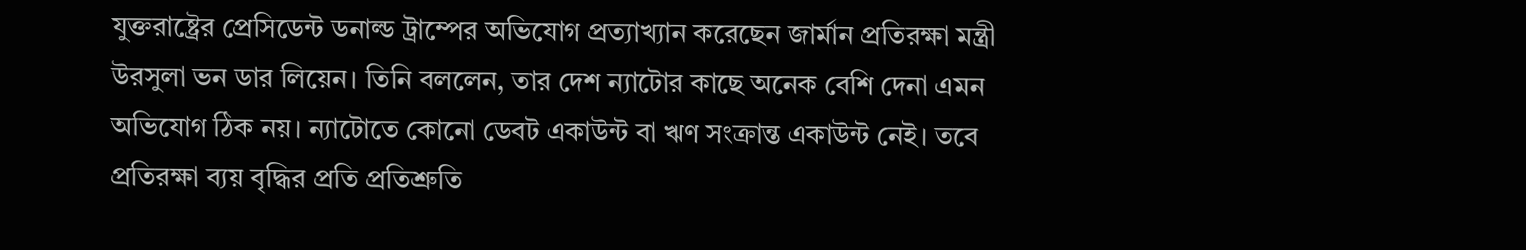যুক্তরাষ্ট্রের প্রেসিডেন্ট ডনাল্ড ট্রাম্পের অভিযোগ প্রত্যাখ্যান করেছেন জার্মান প্রতিরক্ষা মন্ত্রী উরসুলা ভন ডার লিয়েন। তিনি বললেন, তার দেশ ন্যাটোর কাছে অনেক বেশি দেনা এমন অভিযোগ ঠিক নয়। ন্যাটোতে কোনো ডেবট একাউন্ট বা ঋণ সংক্রান্ত একাউন্ট নেই। তবে প্রতিরক্ষা ব্যয় বৃদ্ধির প্রতি প্রতিশ্রুতি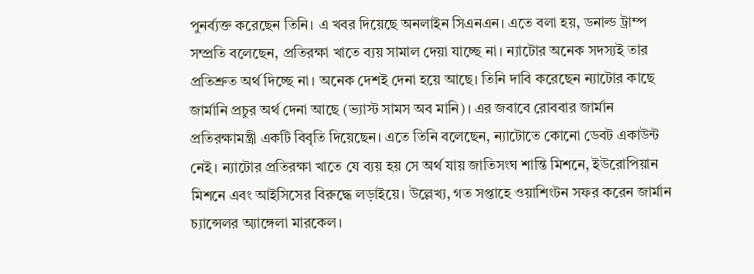পুনর্ব্যক্ত করেছেন তিনি। এ খবর দিয়েছে অনলাইন সিএনএন। এতে বলা হয়, ডনাল্ড ট্রাম্প সম্প্রতি বলেছেন, প্রতিরক্ষা খাতে ব্যয় সামাল দেয়া যাচ্ছে না। ন্যাটোর অনেক সদস্যই তার প্রতিশ্রুত অর্থ দিচ্ছে না। অনেক দেশই দেনা হয়ে আছে। তিনি দাবি করেছেন ন্যাটোর কাছে জার্মানি প্রচুর অর্থ দেনা আছে (ভ্যাস্ট সামস অব মানি)। এর জবাবে রোববার জার্মান প্রতিরক্ষামন্ত্রী একটি বিবৃতি দিয়েছেন। এতে তিনি বলেছেন, ন্যাটোতে কোনো ডেবট একাউন্ট নেই। ন্যাটোর প্রতিরক্ষা খাতে যে ব্যয় হয় সে অর্থ যায় জাতিসংঘ শান্তি মিশনে, ইউরোপিয়ান মিশনে এবং আইসিসের বিরুদ্ধে লড়াইয়ে। উল্লেখ্য, গত সপ্তাহে ওয়াশিংটন সফর করেন জার্মান চ্যান্সেলর অ্যাঙ্গেলা মারকেল।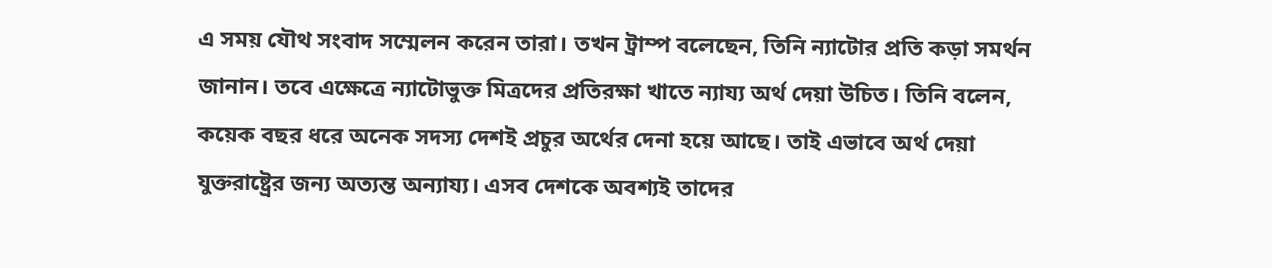এ সময় যৌথ সংবাদ সম্মেলন করেন তারা। তখন ট্রাম্প বলেছেন, তিনি ন্যাটোর প্রতি কড়া সমর্থন জানান। তবে এক্ষেত্রে ন্যাটোভুক্ত মিত্রদের প্রতিরক্ষা খাতে ন্যায্য অর্থ দেয়া উচিত। তিনি বলেন, কয়েক বছর ধরে অনেক সদস্য দেশই প্রচুর অর্থের দেনা হয়ে আছে। তাই এভাবে অর্থ দেয়া যুক্তরাষ্ট্রের জন্য অত্যন্ত অন্যায্য। এসব দেশকে অবশ্যই তাদের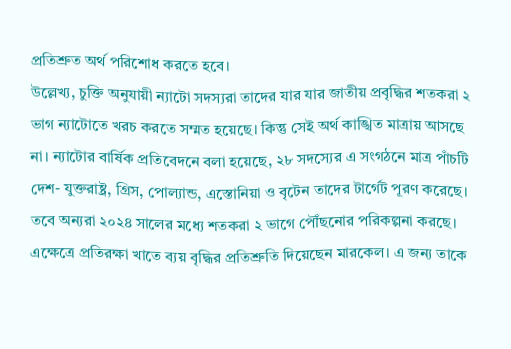প্রতিশ্রুত অর্থ পরিশোধ করতে হবে।
উল্লেখ্য, চুক্তি অনুযায়ী ন্যাটো সদস্যরা তাদের যার যার জাতীয় প্রবৃদ্ধির শতকরা ২ ভাগ ন্যাটোতে খরচ করতে সম্মত হয়েছে। কিন্তু সেই অর্থ কাঙ্খিত মাত্রায় আসছে না। ন্যাটোর বার্ষিক প্রতিবেদনে বলা হয়েছে, ২৮ সদস্যের এ সংগঠনে মাত্র পাঁচটি দেশ- যুক্তরাষ্ট্র, গ্রিস, পোল্যান্ড, এস্তোনিয়া ও বৃটেন তাদের টার্গেট পূরণ করেছে। তবে অন্যরা ২০২৪ সালের মধ্যে শতকরা ২ ভাগে পৌঁছনোর পরিকল্পনা করছে। এক্ষেত্রে প্রতিরক্ষা খাতে ব্যয় বৃদ্ধির প্রতিশ্রুতি দিয়েছেন মারকেল। এ জন্য তাকে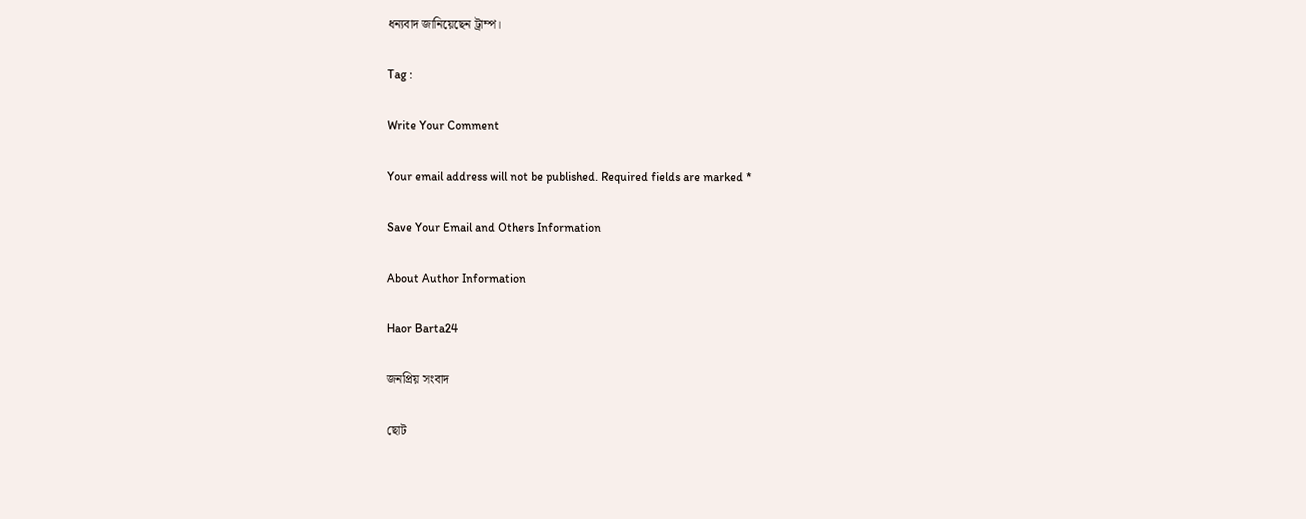ধন্যবাদ জানিয়েছেন ট্রাম্প।

Tag :

Write Your Comment

Your email address will not be published. Required fields are marked *

Save Your Email and Others Information

About Author Information

Haor Barta24

জনপ্রিয় সংবাদ

ছোট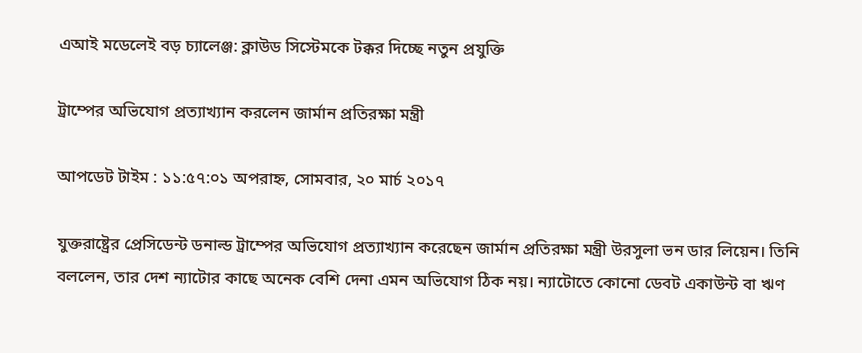এআই মডেলেই বড় চ্যালেঞ্জ: ক্লাউড সিস্টেমকে টক্কর দিচ্ছে নতুন প্রযুক্তি

ট্রাম্পের অভিযোগ প্রত্যাখ্যান করলেন জার্মান প্রতিরক্ষা মন্ত্রী

আপডেট টাইম : ১১:৫৭:০১ অপরাহ্ন, সোমবার, ২০ মার্চ ২০১৭

যুক্তরাষ্ট্রের প্রেসিডেন্ট ডনাল্ড ট্রাম্পের অভিযোগ প্রত্যাখ্যান করেছেন জার্মান প্রতিরক্ষা মন্ত্রী উরসুলা ভন ডার লিয়েন। তিনি বললেন, তার দেশ ন্যাটোর কাছে অনেক বেশি দেনা এমন অভিযোগ ঠিক নয়। ন্যাটোতে কোনো ডেবট একাউন্ট বা ঋণ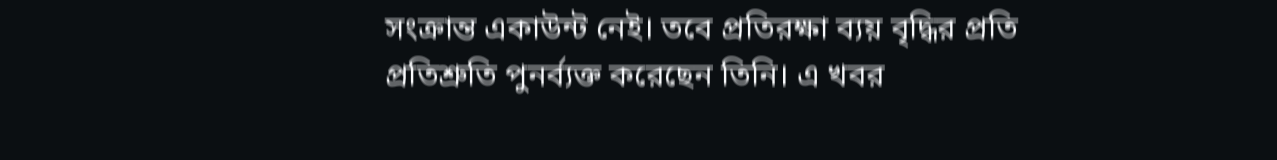সংক্রান্ত একাউন্ট নেই। তবে প্রতিরক্ষা ব্যয় বৃদ্ধির প্রতি প্রতিশ্রুতি পুনর্ব্যক্ত করেছেন তিনি। এ খবর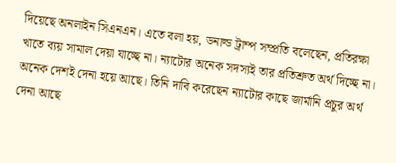দিয়েছে অনলাইন সিএনএন। এতে বলা হয়, ডনাল্ড ট্রাম্প সম্প্রতি বলেছেন, প্রতিরক্ষা খাতে ব্যয় সামাল দেয়া যাচ্ছে না। ন্যাটোর অনেক সদস্যই তার প্রতিশ্রুত অর্থ দিচ্ছে না। অনেক দেশই দেনা হয়ে আছে। তিনি দাবি করেছেন ন্যাটোর কাছে জার্মানি প্রচুর অর্থ দেনা আছে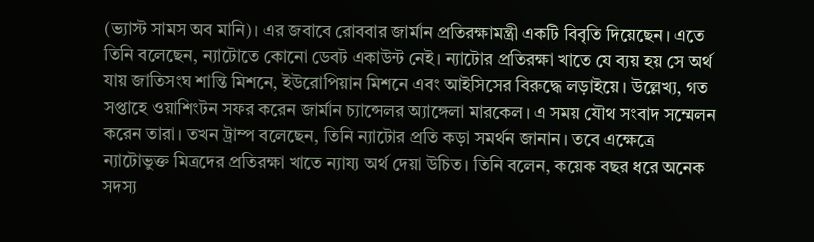(ভ্যাস্ট সামস অব মানি)। এর জবাবে রোববার জার্মান প্রতিরক্ষামন্ত্রী একটি বিবৃতি দিয়েছেন। এতে তিনি বলেছেন, ন্যাটোতে কোনো ডেবট একাউন্ট নেই। ন্যাটোর প্রতিরক্ষা খাতে যে ব্যয় হয় সে অর্থ যায় জাতিসংঘ শান্তি মিশনে, ইউরোপিয়ান মিশনে এবং আইসিসের বিরুদ্ধে লড়াইয়ে। উল্লেখ্য, গত সপ্তাহে ওয়াশিংটন সফর করেন জার্মান চ্যান্সেলর অ্যাঙ্গেলা মারকেল। এ সময় যৌথ সংবাদ সম্মেলন করেন তারা। তখন ট্রাম্প বলেছেন, তিনি ন্যাটোর প্রতি কড়া সমর্থন জানান। তবে এক্ষেত্রে ন্যাটোভুক্ত মিত্রদের প্রতিরক্ষা খাতে ন্যায্য অর্থ দেয়া উচিত। তিনি বলেন, কয়েক বছর ধরে অনেক সদস্য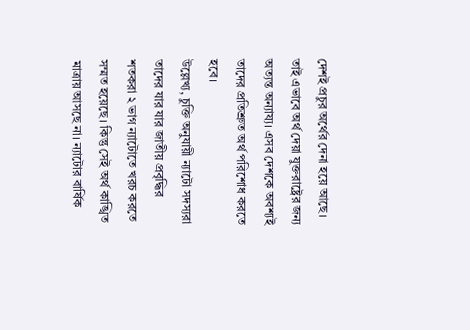দেশই প্রচুর অর্থের দেনা হয়ে আছে। তাই এভাবে অর্থ দেয়া যুক্তরাষ্ট্রের জন্য অত্যন্ত অন্যায্য। এসব দেশকে অবশ্যই তাদের প্রতিশ্রুত অর্থ পরিশোধ করতে হবে।
উল্লেখ্য, চুক্তি অনুযায়ী ন্যাটো সদস্যরা তাদের যার যার জাতীয় প্রবৃদ্ধির শতকরা ২ ভাগ ন্যাটোতে খরচ করতে সম্মত হয়েছে। কিন্তু সেই অর্থ কাঙ্খিত মাত্রায় আসছে না। ন্যাটোর বার্ষিক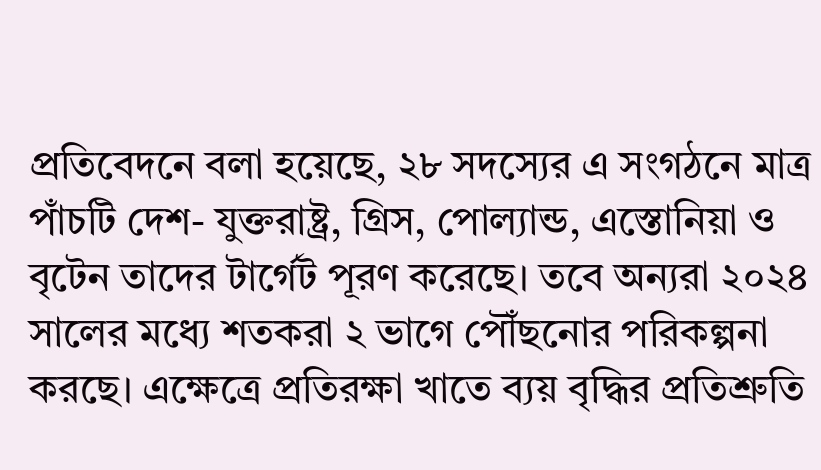প্রতিবেদনে বলা হয়েছে, ২৮ সদস্যের এ সংগঠনে মাত্র পাঁচটি দেশ- যুক্তরাষ্ট্র, গ্রিস, পোল্যান্ড, এস্তোনিয়া ও বৃটেন তাদের টার্গেট পূরণ করেছে। তবে অন্যরা ২০২৪ সালের মধ্যে শতকরা ২ ভাগে পৌঁছনোর পরিকল্পনা করছে। এক্ষেত্রে প্রতিরক্ষা খাতে ব্যয় বৃদ্ধির প্রতিশ্রুতি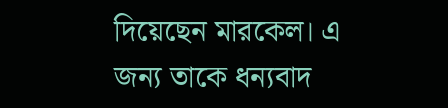দিয়েছেন মারকেল। এ জন্য তাকে ধন্যবাদ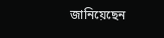জানিয়েছেন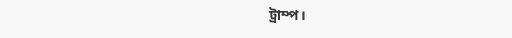ট্রাম্প।